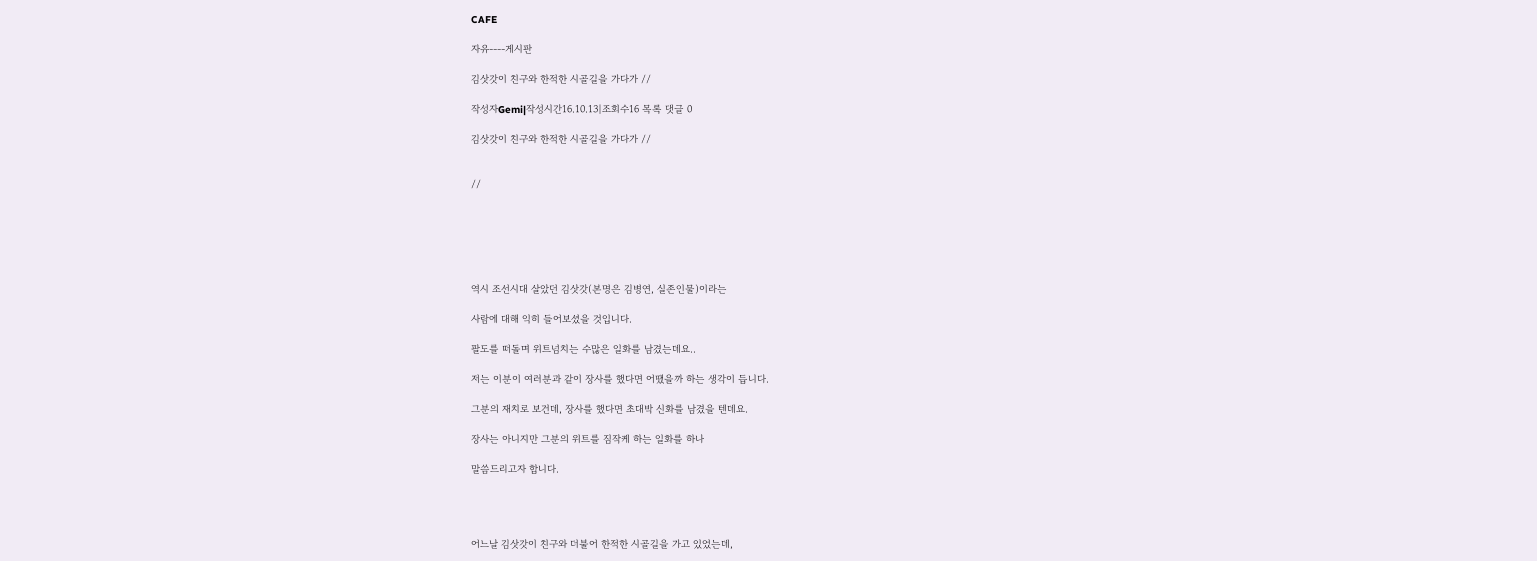CAFE

자유----게시판

김삿갓이 친구와 한적한 시골길을 가다가 //

작성자Gemi|작성시간16.10.13|조회수16 목록 댓글 0

김삿갓이 친구와 한적한 시골길을 가다가 //


//






역시 조선시대 살았던 김삿갓(본명은 김병연, 실존인물)이라는

사람에 대해 익히 들어보셨을 것입니다.

팔도를 떠돌며 위트넘치는 수많은 일화를 남겼는데요..

저는 이분이 여러분과 같이 장사를 했다면 어땠을까 하는 생각이 듭니다.

그분의 재치로 보건데, 장사를 했다면 초대박 신화를 남겼을 텐데요.

장사는 아니지만 그분의 위트를 짐작케 하는 일화를 하나

말씀드리고자 합니다.




어느날 김삿갓이 친구와 더불어 한적한 시골길을 가고 있었는데,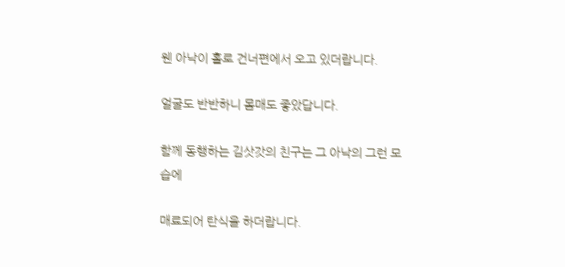웬 아낙이 홀로 건너편에서 오고 있더랍니다.

얼굴도 반반하니 몸매도 좋았답니다.

함께 동행하는 김삿갓의 친구는 그 아낙의 그런 모습에

매료되어 탄식을 하더랍니다.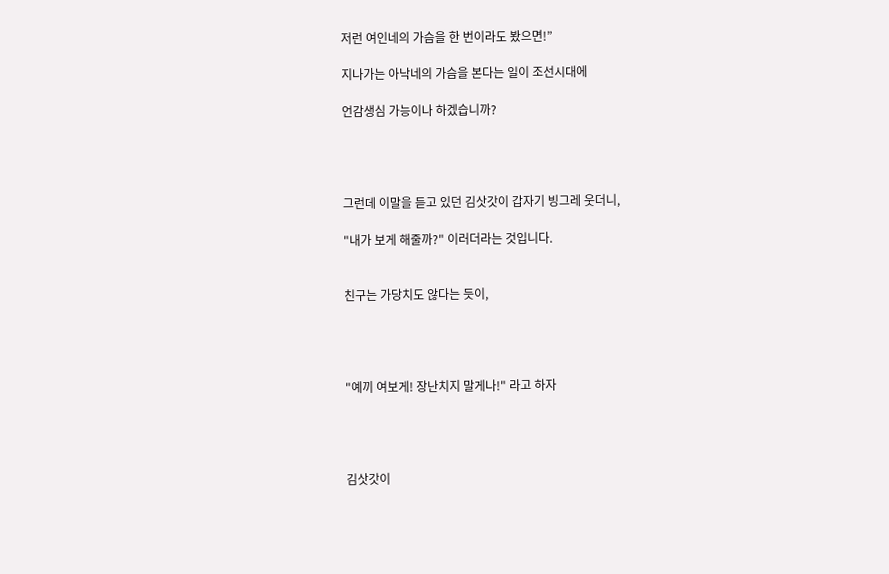저런 여인네의 가슴을 한 번이라도 봤으면!”

지나가는 아낙네의 가슴을 본다는 일이 조선시대에

언감생심 가능이나 하겠습니까?




그런데 이말을 듣고 있던 김삿갓이 갑자기 빙그레 웃더니,

"내가 보게 해줄까?" 이러더라는 것입니다.


친구는 가당치도 않다는 듯이,




"예끼 여보게! 장난치지 말게나!" 라고 하자




김삿갓이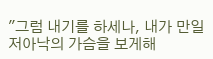"그럼 내기를 하세나, 내가 만일 저아낙의 가슴을 보게해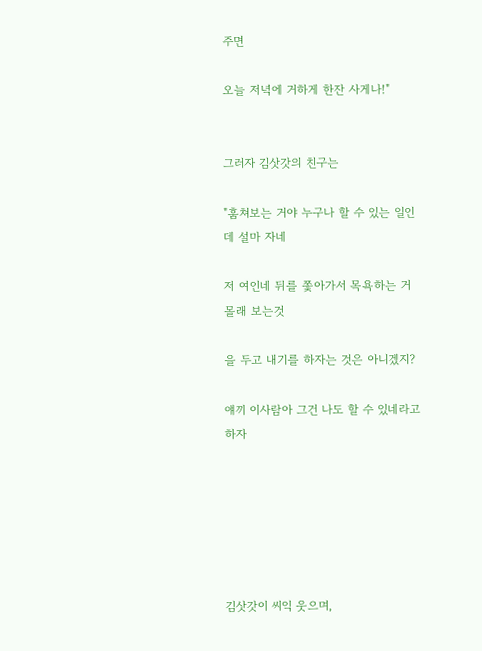주면

오늘 저녁에 거하게 한잔 사게나!"


그러자 김삿갓의 친구는

"훔쳐보는 거야 누구나 할 수 있는 일인데 설마 자네

저 여인네 뒤를 쫓아가서 목욕하는 거 몰래 보는것

을 두고 내기를 하자는 것은 아니겠지?

얘끼 이사람아 그건 나도 할 수 있네라고 하자






김삿갓이 씨익 웃으며,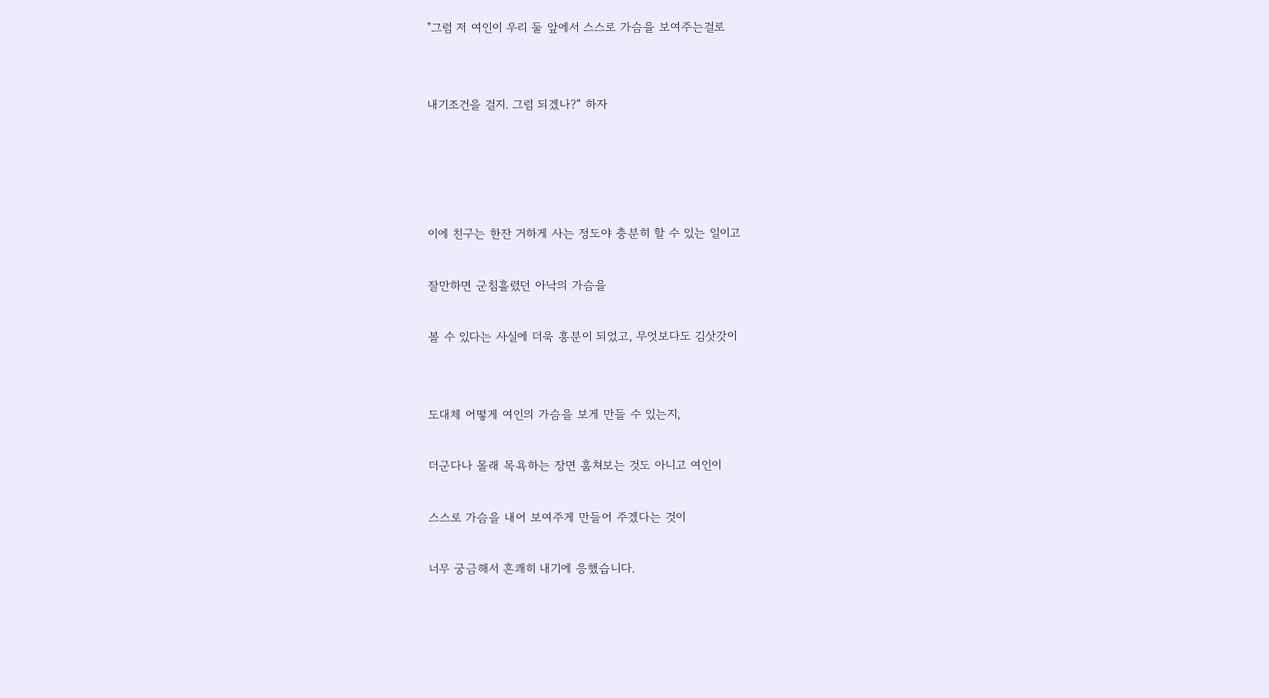"그럼 저 여인이 우리 둘 앞에서 스스로 가슴을 보여주는걸로


내기조건을 걸지. 그럼 되겠나?“ 하자




이에 친구는 한잔 거하게 사는 정도야 충분히 할 수 있는 일이고

잘만하면 군침흘렸던 아낙의 가슴을

볼 수 있다는 사실에 더욱 흥분이 되었고, 무엇보다도 김삿갓이


도대체 어떻게 여인의 가슴을 보게 만들 수 있는지,

더군다나 몰래 목욕하는 장면 훔쳐보는 것도 아니고 여인이

스스로 가슴을 내어 보여주게 만들어 주겠다는 것이

너무 궁금해서 흔쾌히 내기에 응했습니다.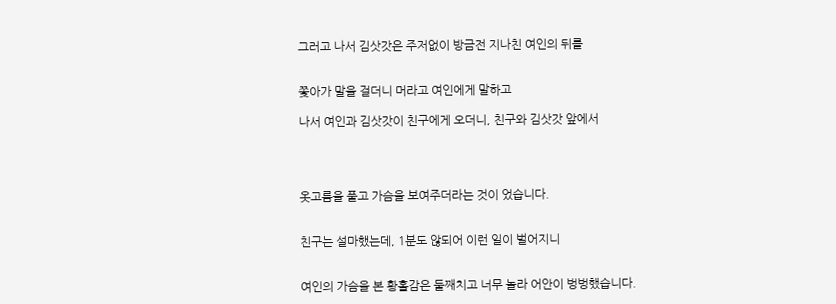그러고 나서 김삿갓은 주저없이 방금전 지나친 여인의 뒤를


쫓아가 말을 걸더니 머라고 여인에게 말하고

나서 여인과 김삿갓이 친구에게 오더니, 친구와 김삿갓 앞에서




옷고름을 풀고 가슴을 보여주더라는 것이 었습니다.


친구는 설마했는데, 1분도 않되어 이런 일이 벌어지니


여인의 가슴을 본 황홀감은 둘째치고 너무 놀라 어안이 벙벙했습니다.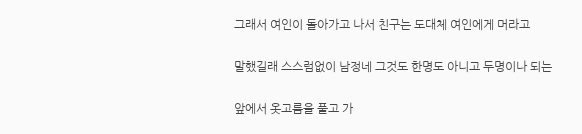그래서 여인이 돌아가고 나서 친구는 도대체 여인에게 머라고

말했길래 스스럼없이 남정네 그것도 한명도 아니고 두명이나 되는

앞에서 옷고름을 풀고 가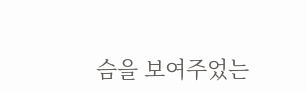슴을 보여주었는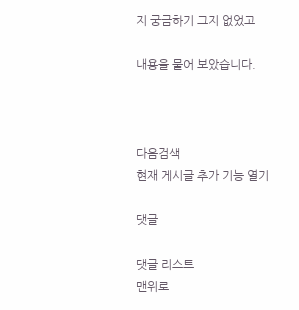지 궁금하기 그지 없었고

내용을 물어 보았습니다.



다음검색
현재 게시글 추가 기능 열기

댓글

댓글 리스트
맨위로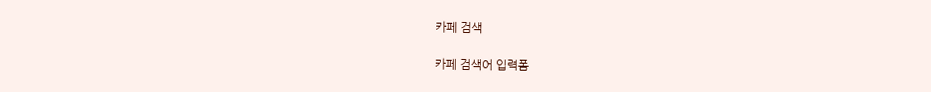카페 검색

카페 검색어 입력폼